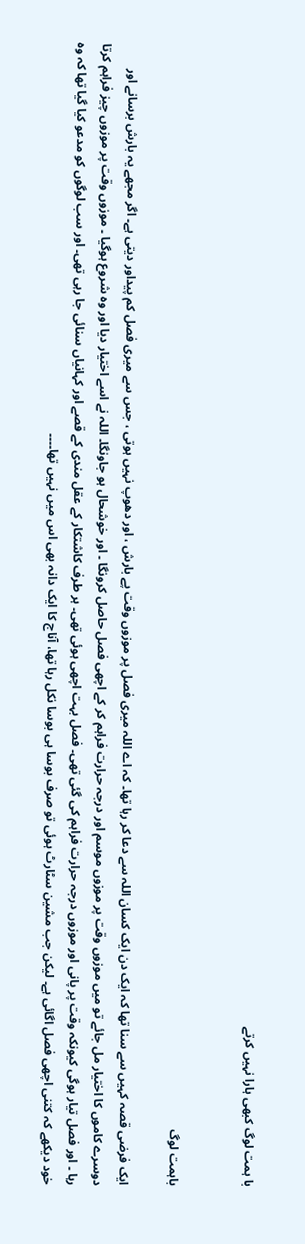با ہمت لوگ کبھی ہارا نہیں کرتے


باہمت لوگ

ایک فرضی قصہ کہیں سے سنا تھا کہ ایک دن ایک کسان اللہ سے دعا کر رہا تھا۔ کہ اے اللہ میری فصل پر موزوں وقت پے بارش ، اور دھوپ نہیں ہوتی ، جس سے میری فصل کم پیداور دیتی ہے۔ اگر مجھے یہ بارش برسانے اور دوسرے کاموں کا اختیار مل جائے تو میں موزوں وقت پر موزوں موسم اور درجہ حرارت فراہم کر کے اچھی فصل حاصل کرونگا ۔ اور خوشحال ہو جاونگا۔ اللہ نے اسے اختیار دیا اور وہ شروع ہوگیا ۔ موزوں وقت پر موزوں چیز فراہم کرتا رہا ۔ اور فصل تیار ہوگی کیونکہ وقت پر پانی اور موزوں درجہ حرارت فراہم کی گئی تھی۔ فصل بہت اچھی ہوئی تھی۔ ہر طرف کاشتکار کے عقل مندی کے قصے اور کہانیاں سنائی جا رہی تھی۔ اور سب لوگوں کو مدعو کیا گیا تھا کہ وہ خود دیکھے کہ کتنی اچھی فصل اگائی ہے۔ لیکن جب مشین سٹارٹ ہوئی تو صرف بوسا ہی بوسا نکل رہا تھا، آناج کا ایک دانہ بھی اس میں نہیں تھا۔۔۔۔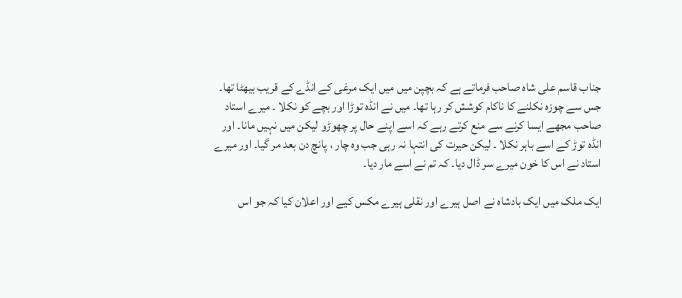جناب قاسم علی شاہ صاحب فرماتے ہے کہ بچپن میں میں ایک مرغی کے انڈے کے قریب بیھٹا تھا۔ جس سے چوزہ نکلنے کا ناکام کوشش کر رہا تھا۔ میں نے انڈہ توڑا اور بچے کو نکلا ۔ میرے استاد صاحب مجھے ایسا کرنے سے منع کرتے رہے کہ اسے اپنے حال پر چھوڑو لیکن میں نہیں مانا۔ اور انڈہ توڑ کے اسے باہر نکلا ۔ لیکن حیرت کی انتہا نہ رہی جب وہ چار ، پانچ دن بعد مر گیا۔ اور میرے استاد نے اس کا خون میرے سر ڈال دیا۔ کہ تم نے اسے مار دیا۔

ایک ملک میں ایک بادشاہ نے اصل ہیرے اور نقلی ہیرے مکس کیے اور اعلان کیا کہ جو اس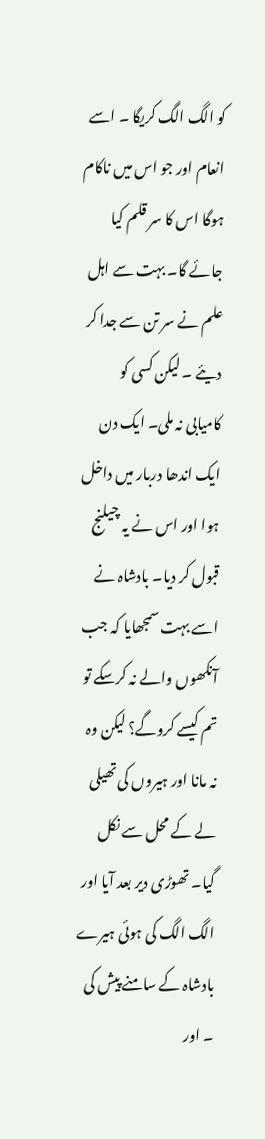کو الگ الگ کریگا ۔ اسے انعام اور جو اس میں ناکام ہوگا اس کا سر قلم کیا جائے گا۔ بہت سے اہل علم نے سر تن سے جدا کر دیئے ۔ لیکن کسی کو کامیابی نہ ملی۔ ایک دن ایک اندھا دربار میں داخل ہوا اور اس نے یہ چیلنج قبول کر دیا۔ بادشاہ نے اسے بہت سمجھایا کہ جب آنکھوں والے نہ کرسکے تو تم کیسے کروگے؟ لیکن وہ نہ مانا اور ہیروں کی تھیلی لے کے محل سے نکل گیا۔ تھوڑی دیر بعد آیا اور الگ الگ کی ہوئی ہیرے بادشاہ کے سامنے پیش کی ۔ اور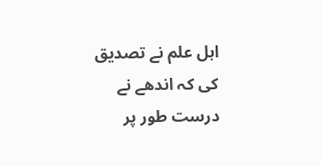اہل علم نے تصدیق کی کہ اندھے نے درست طور پر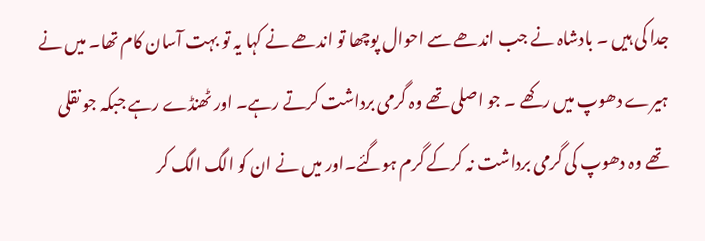جدا کی ہیں ۔ بادشاہ نے جب اندھے سے احوال پوچھا تو اندھے نے کہا یہ تو بہت آسان کام تھا۔ میں نے ہیرے دھوپ میں رکھے ۔ جو اصلی تھے وہ گرمی برداشت کرتے رہے۔ اور ٹھنڈے رہے جبکہ جو نقلی تھے وہ دھوپ کی گرمی برداشت نہ کرکے گرم ہوگئے۔اور میں نے ان کو الگ الگ کر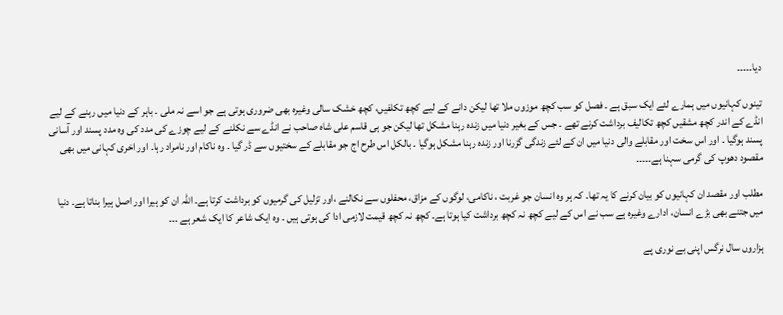دیا۔۔۔۔۔

تینوں کہانیوں میں ہمارے لئے ایک سبق ہے ۔ فصل کو سب کچھ موزوں ملا تھا لیکن دانے کے لیے کچھ تکلفیں، کچھ خشک سالی وغیرہ بھی ضروری ہوتی ہے جو اسے نہ ملی ۔ باہر کے دنیا میں رہنے کے لیے انڈے کے اندر کچھ مشقیں کچھ تکالیف برداشت کرنے تھے ۔ جس کے بغیر دنیا میں زندہ رہنا مشکل تھا لیکن جو ہی قاسم علی شاہ صاحب نے انڈے سے نکلنے کے لیے چوزے کی مدد کی وہ مدد پسند اور آسانی پسند ہوگیا ۔ اور اس سخت اور مقابلے والی دنیا میں ان کے لئے زندگی گزرنا اور زندہ رہنا مشکل ہوگیا ۔ بالکل اس طرح اج جو مقابلے کے سختیوں سے ڈر گیا ۔ وہ ناکام اور نامراد رہا۔ اور اخری کہانی میں بھی مقصود دھوپ کی گرمی سہنا ہے۔۔۔۔۔

مطلب اور مقصد ان کہانیوں کو بیان کرنے کا یہ تھا۔ کہ ہر وہ انسان جو غربت ، ناکامی، لوگوں کے مزاق، محفلوں سے نکالنے ،اور تزلیل کی گرمیوں کو برداشت کرتا ہے۔ اللہ ان کو ہیرا اور اصل ہیرا بناتا ہے۔ دنیا میں جتنے بھی بڑے انسان، ادارے وغیرہ ہے سب نے اس کے لیے کچھ نہ کچھ برداشت کیا ہوتا ہے۔ کچھ نہ کچھ قیمت لازمی ادا کی ہوتی ہیں ۔ وہ ایک شاعر کا ایک شعر ہے ۔۔۔

ہزاروں سال نرگس اپنی بے نوری پے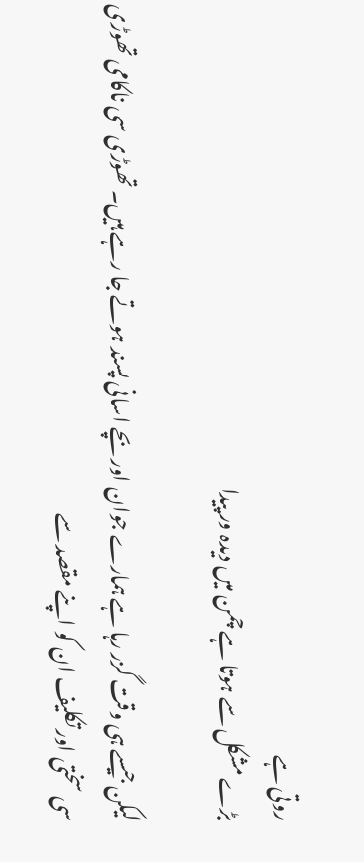روتی ہے
بڑے مشکل سے ہوتا ہے چمن میں دیدہ ور پیدا

لیکن جیسے ہی وقت گزر رہا ہے ہمارے جوان اور بچے اسانی پسند ہوتے جا رہے ہیں۔ تھوڑی سی ناکامی تھوڑی سی سختی اور تکلیف ان کو اپنے مقصد سے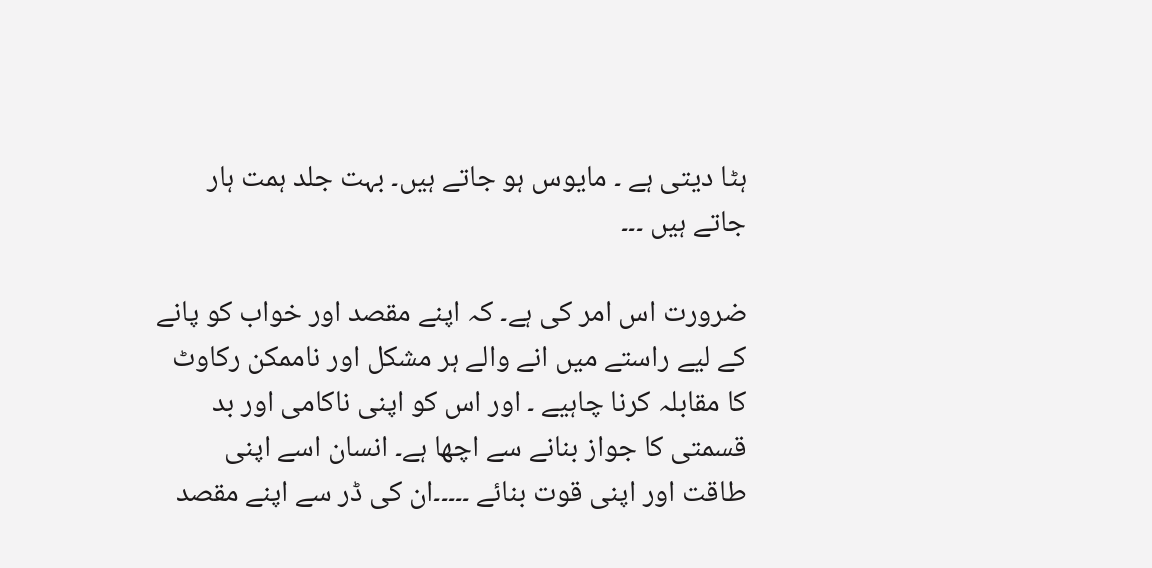ہٹا دیتی ہے ۔ مایوس ہو جاتے ہیں۔ بہت جلد ہمت ہار جاتے ہیں ۔۔۔

ضرورت اس امر کی ہے۔ کہ اپنے مقصد اور خواب کو پانے کے لیے راستے میں انے والے ہر مشکل اور ناممکن رکاوٹ کا مقابلہ کرنا چاہیے ۔ اور اس کو اپنی ناکامی اور بد قسمتی کا جواز بنانے سے اچھا ہے۔ انسان اسے اپنی طاقت اور اپنی قوت بنائے ۔۔۔۔۔ان کی ڈر سے اپنے مقصد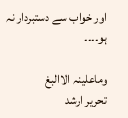اور خواب سے دستبردار نہ ہو۔۔۔۔

وماعلینہ الاالبغ
تحریر ارشد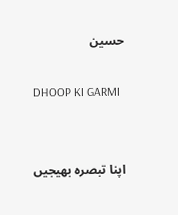حسین

DHOOP KI GARMI


اپنا تبصرہ بھیجیں